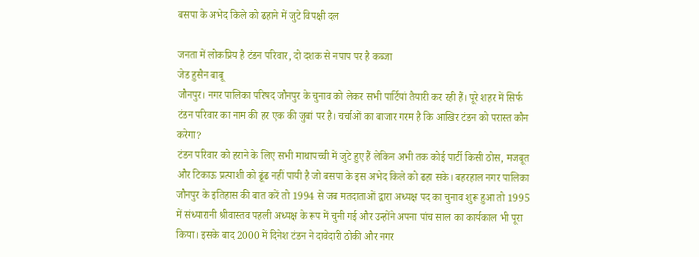बसपा के अभेद किले को ढहाने में जुटे विपक्षी दल

जनता में लोकप्रिय है टंडन परिवार, दो दशक से नपाप पर है कब्जा
जेड हुसैन बाबू
जौनपुर। नगर पालिका परिषद जौनपुर के चुनाव को लेकर सभी पार्टियां तैयारी कर रही हैं। पूरे शहर में सिर्फ टंडन परिवार का नाम की हर एक की जुबां पर है। चर्चाओं का बाजार गरम है कि आखिर टंडन को परास्त कौन करेगा?
टंडन परिवार को हराने के लिए सभी माथापच्ची में जुटे हुए हैं लेकिन अभी तक कोई पार्टी किसी ठोस, मजबूत और टिकाऊ प्रत्याशी को ढूंढ नहीं पायी है जो बसपा के इस अभेद किले को ढहा सके। बहरहाल नगर पालिका जौनपुर के इतिहास की बात करें तो 1994 से जब मतदाताओं द्वारा अध्यक्ष पद का चुनाव शुरू हुआ तो 1995 में संध्यारानी श्रीवास्तव पहली अध्यक्ष के रूप में चुनी गई और उन्होंने अपना पांच साल का कार्यकाल भी पूरा किया। इसके बाद 2000 में दिनेश टंडन ने दावेदारी ठोकी और नगर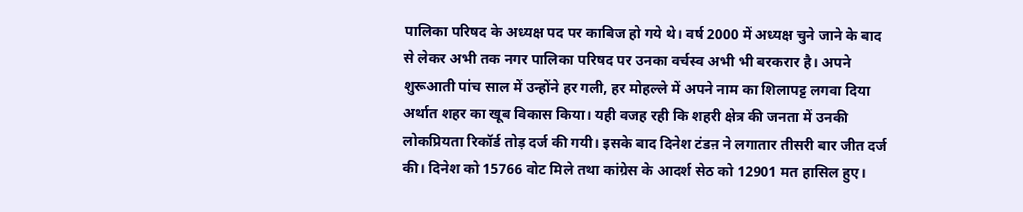पालिका परिषद के अध्यक्ष पद पर काबिज हो गये थे। वर्ष 2000 में अध्यक्ष चुने जाने के बाद से लेकर अभी तक नगर पालिका परिषद पर उनका वर्चस्व अभी भी बरकरार है। अपने शुरूआती पांच साल में उन्होंने हर गली, हर मोहल्ले में अपने नाम का शिलापट्ट लगवा दिया अर्थात शहर का खूब विकास किया। यही वजह रही कि शहरी क्षेत्र की जनता में उनकी लोकप्रियता रिकॉर्ड तोड़ दर्ज की गयी। इसके बाद दिनेश टंडऩ ने लगातार तीसरी बार जीत दर्ज की। दिनेश को 15766 वोट मिले तथा कांग्रेस के आदर्श सेठ को 12901 मत हासिल हुए।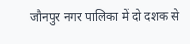जौनपुर नगर पालिका में दो दशक से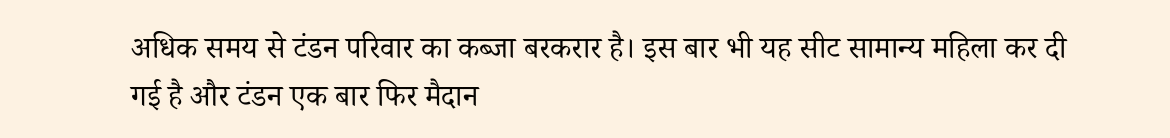अधिक समय से टंडन परिवार का कब्जा बरकरार है। इस बार भी यह सीट सामान्य महिला कर दी गई है और टंडन एक बार फिर मैदान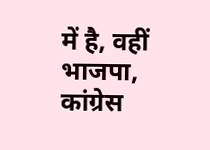में है, वहीं भाजपा, कांग्रेस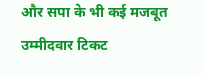और सपा के भी कई मजबूत उम्मीदवार टिकट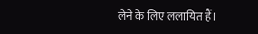लेने के लिए ललायित हैं।